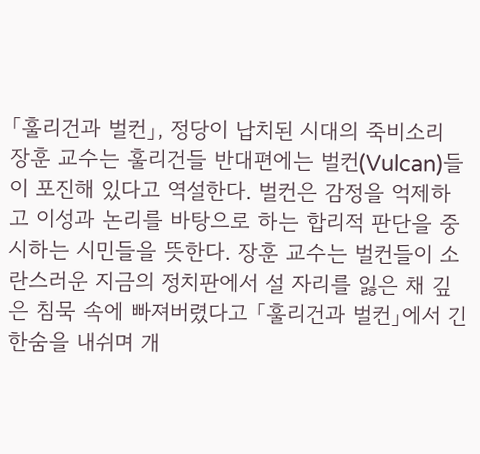「훌리건과 벌컨」, 정당이 납치된 시대의 죽비소리
장훈 교수는 훌리건들 반대편에는 벌컨(Vulcan)들이 포진해 있다고 역설한다. 벌컨은 감정을 억제하고 이성과 논리를 바탕으로 하는 합리적 판단을 중시하는 시민들을 뜻한다. 장훈 교수는 벌컨들이 소란스러운 지금의 정치판에서 설 자리를 잃은 채 깊은 침묵 속에 빠져버렸다고 「훌리건과 벌컨」에서 긴 한숨을 내쉬며 개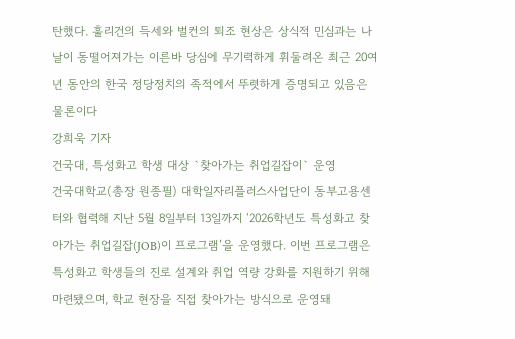탄했다. 훌리건의 득세와 벌컨의 퇴조 현상은 상식적 민심과는 나날이 동떨어져가는 이른바 당심에 무기력하게 휘둘려온 최근 20여 년 동안의 한국 정당정치의 족적에서 뚜렷하게 증명되고 있음은 물론이다
강희욱 기자
건국대, 특성화고 학생 대상 `찾아가는 취업길잡이` 운영
건국대학교(총장 원종필) 대학일자리플러스사업단이 동부고용센터와 협력해 지난 5월 8일부터 13일까지 ‘2026학년도 특성화고 찾아가는 취업길잡(JOB)이 프로그램’을 운영했다. 이번 프로그램은 특성화고 학생들의 진로 설계와 취업 역량 강화를 지원하기 위해 마련됐으며, 학교 현장을 직접 찾아가는 방식으로 운영돼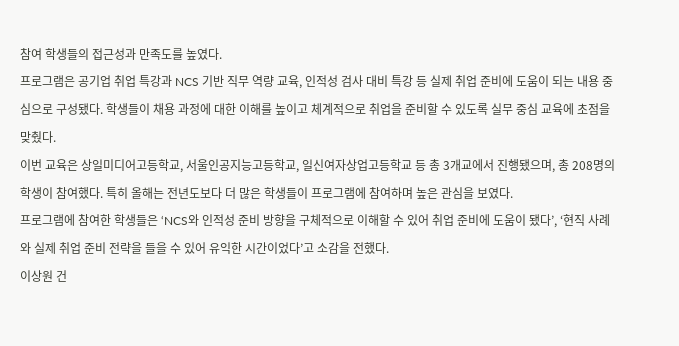참여 학생들의 접근성과 만족도를 높였다.
프로그램은 공기업 취업 특강과 NCS 기반 직무 역량 교육, 인적성 검사 대비 특강 등 실제 취업 준비에 도움이 되는 내용 중심으로 구성됐다. 학생들이 채용 과정에 대한 이해를 높이고 체계적으로 취업을 준비할 수 있도록 실무 중심 교육에 초점을 맞췄다.
이번 교육은 상일미디어고등학교, 서울인공지능고등학교, 일신여자상업고등학교 등 총 3개교에서 진행됐으며, 총 208명의 학생이 참여했다. 특히 올해는 전년도보다 더 많은 학생들이 프로그램에 참여하며 높은 관심을 보였다.
프로그램에 참여한 학생들은 ‘NCS와 인적성 준비 방향을 구체적으로 이해할 수 있어 취업 준비에 도움이 됐다’, ‘현직 사례와 실제 취업 준비 전략을 들을 수 있어 유익한 시간이었다’고 소감을 전했다.
이상원 건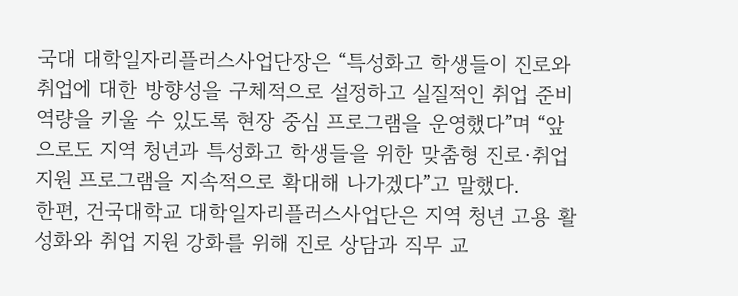국대 대학일자리플러스사업단장은 “특성화고 학생들이 진로와 취업에 대한 방향성을 구체적으로 설정하고 실질적인 취업 준비 역량을 키울 수 있도록 현장 중심 프로그램을 운영했다”며 “앞으로도 지역 청년과 특성화고 학생들을 위한 맞춤형 진로·취업 지원 프로그램을 지속적으로 확대해 나가겠다”고 말했다.
한편, 건국대학교 대학일자리플러스사업단은 지역 청년 고용 활성화와 취업 지원 강화를 위해 진로 상담과 직무 교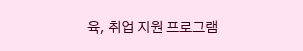육, 취업 지원 프로그램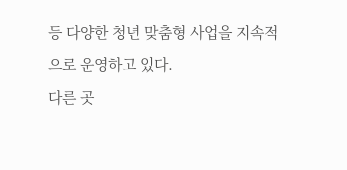등 다양한 청년 맞춤형 사업을 지속적으로 운영하고 있다.
다른 곳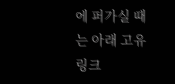에 퍼가실 때는 아래 고유 링크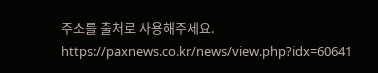주소를 출처로 사용해주세요.
https://paxnews.co.kr/news/view.php?idx=60641